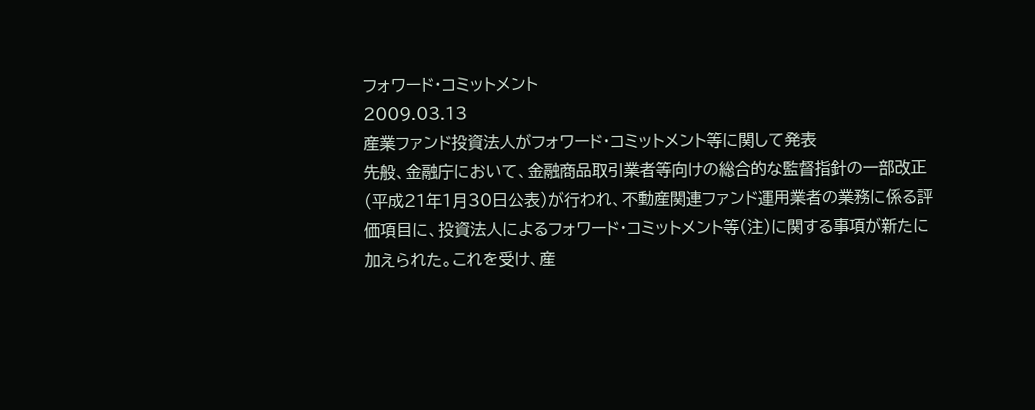フォワード・コミットメント
2009.03.13
産業ファンド投資法人がフォワード・コミットメント等に関して発表
先般、金融庁において、金融商品取引業者等向けの総合的な監督指針の一部改正(平成21年1月30日公表)が行われ、不動産関連ファンド運用業者の業務に係る評価項目に、投資法人によるフォワード・コミットメント等(注)に関する事項が新たに加えられた。これを受け、産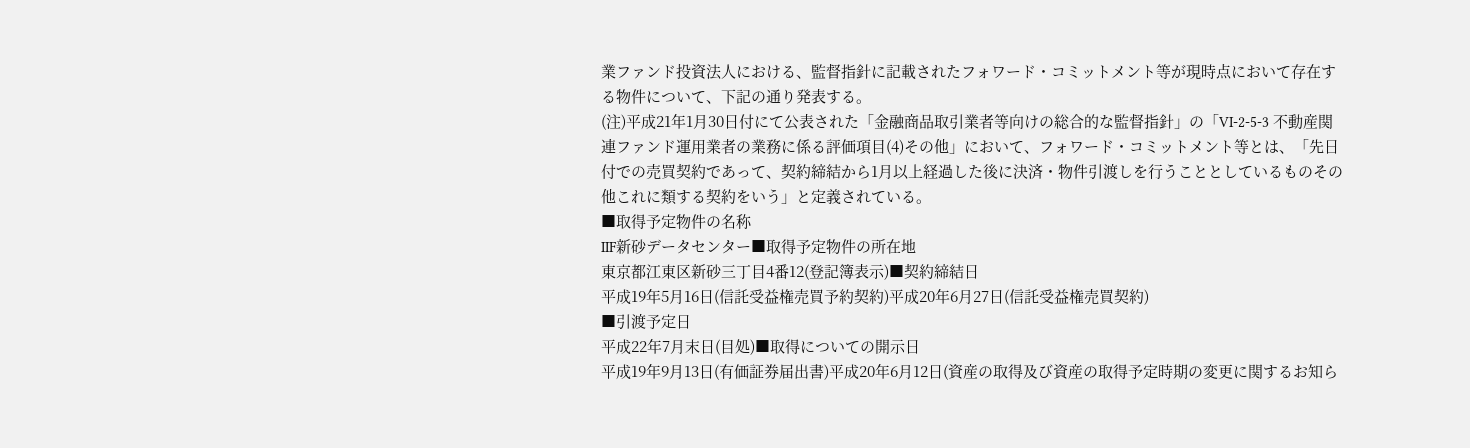業ファンド投資法人における、監督指針に記載されたフォワード・コミットメント等が現時点において存在する物件について、下記の通り発表する。
(注)平成21年1月30日付にて公表された「金融商品取引業者等向けの総合的な監督指針」の「VI-2-5-3 不動産関連ファンド運用業者の業務に係る評価項目(4)その他」において、フォワード・コミットメント等とは、「先日付での売買契約であって、契約締結から1月以上経過した後に決済・物件引渡しを行うこととしているものその他これに類する契約をいう」と定義されている。
■取得予定物件の名称
IIF新砂データセンター■取得予定物件の所在地
東京都江東区新砂三丁目4番12(登記簿表示)■契約締結日
平成19年5月16日(信託受益権売買予約契約)平成20年6月27日(信託受益権売買契約)
■引渡予定日
平成22年7月末日(目処)■取得についての開示日
平成19年9月13日(有価証券届出書)平成20年6月12日(資産の取得及び資産の取得予定時期の変更に関するお知ら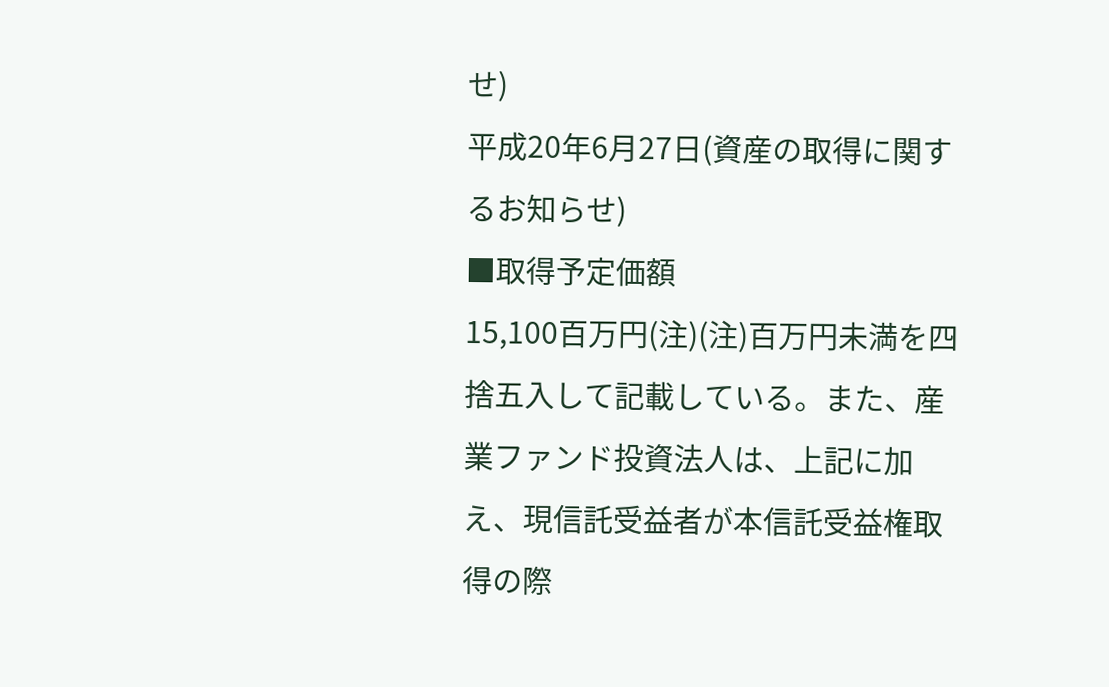せ)
平成20年6月27日(資産の取得に関するお知らせ)
■取得予定価額
15,100百万円(注)(注)百万円未満を四捨五入して記載している。また、産業ファンド投資法人は、上記に加え、現信託受益者が本信託受益権取得の際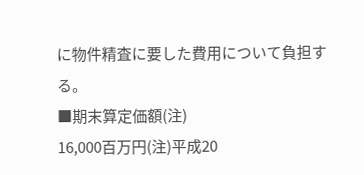に物件精査に要した費用について負担する。
■期末算定価額(注)
16,000百万円(注)平成20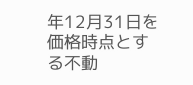年12月31日を価格時点とする不動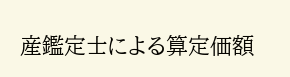産鑑定士による算定価額